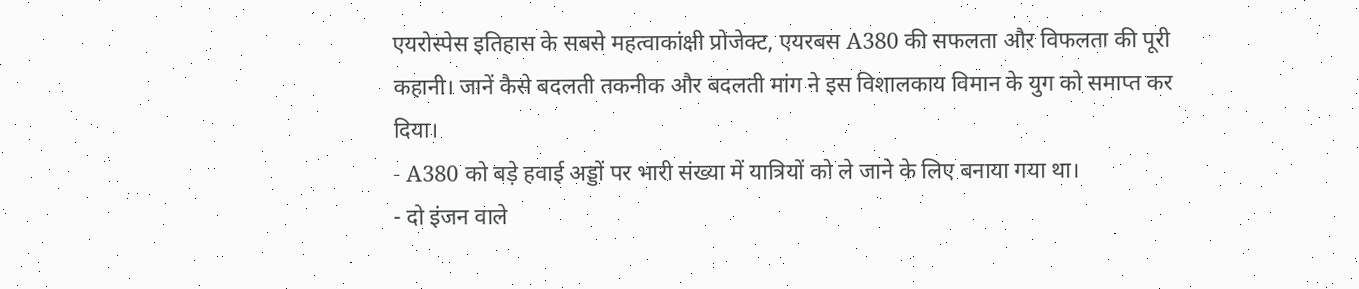एयरोस्पेस इतिहास के सबसे महत्वाकांक्षी प्रोजेक्ट, एयरबस A380 की सफलता और विफलता की पूरी कहानी। जानें कैसे बदलती तकनीक और बदलती मांग ने इस विशालकाय विमान के युग को समाप्त कर दिया।
- A380 को बड़े हवाई अड्डों पर भारी संख्या में यात्रियों को ले जाने के लिए बनाया गया था।
- दो इंजन वाले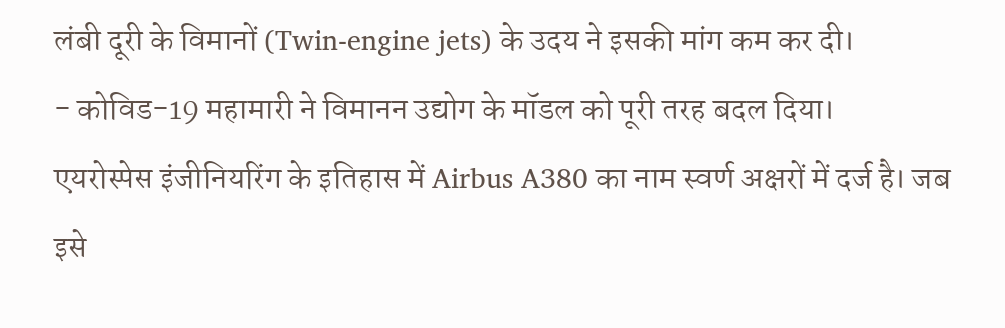लंबी दूरी के विमानों (Twin-engine jets) के उदय ने इसकी मांग कम कर दी।
- कोविड-19 महामारी ने विमानन उद्योग के मॉडल को पूरी तरह बदल दिया।
एयरोस्पेस इंजीनियरिंग के इतिहास में Airbus A380 का नाम स्वर्ण अक्षरों में दर्ज है। जब इसे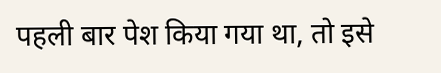पहली बार पेश किया गया था, तो इसे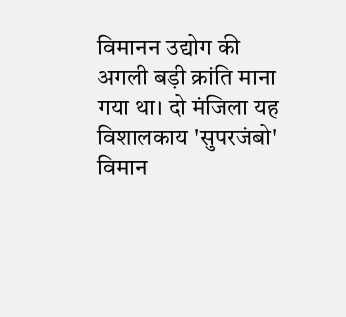विमानन उद्योग की अगली बड़ी क्रांति माना गया था। दो मंजिला यह विशालकाय 'सुपरजंबो' विमान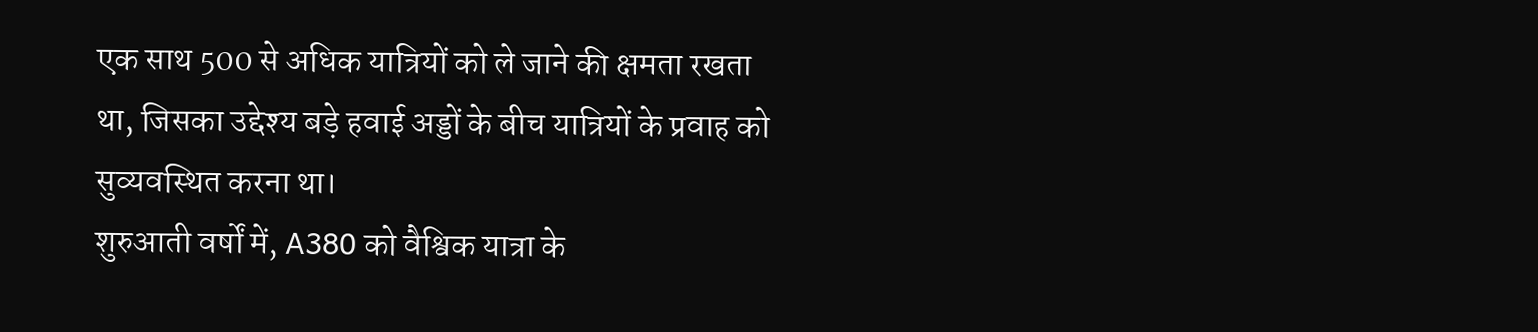एक साथ 500 से अधिक यात्रियों को ले जाने की क्षमता रखता था, जिसका उद्देश्य बड़े हवाई अड्डों के बीच यात्रियों के प्रवाह को सुव्यवस्थित करना था।
शुरुआती वर्षों में, A380 को वैश्विक यात्रा के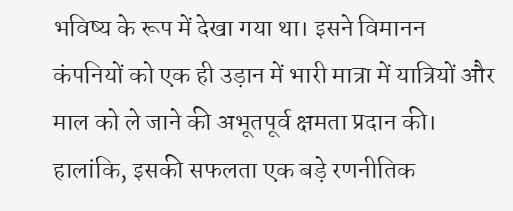भविष्य के रूप में देखा गया था। इसने विमानन कंपनियों को एक ही उड़ान में भारी मात्रा में यात्रियों और माल को ले जाने की अभूतपूर्व क्षमता प्रदान की। हालांकि, इसकी सफलता एक बड़े रणनीतिक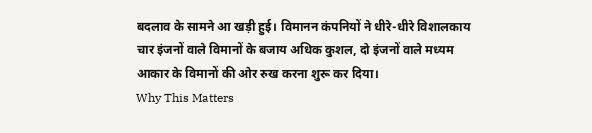बदलाव के सामने आ खड़ी हुई। विमानन कंपनियों ने धीरे-धीरे विशालकाय चार इंजनों वाले विमानों के बजाय अधिक कुशल, दो इंजनों वाले मध्यम आकार के विमानों की ओर रुख करना शुरू कर दिया।
Why This Matters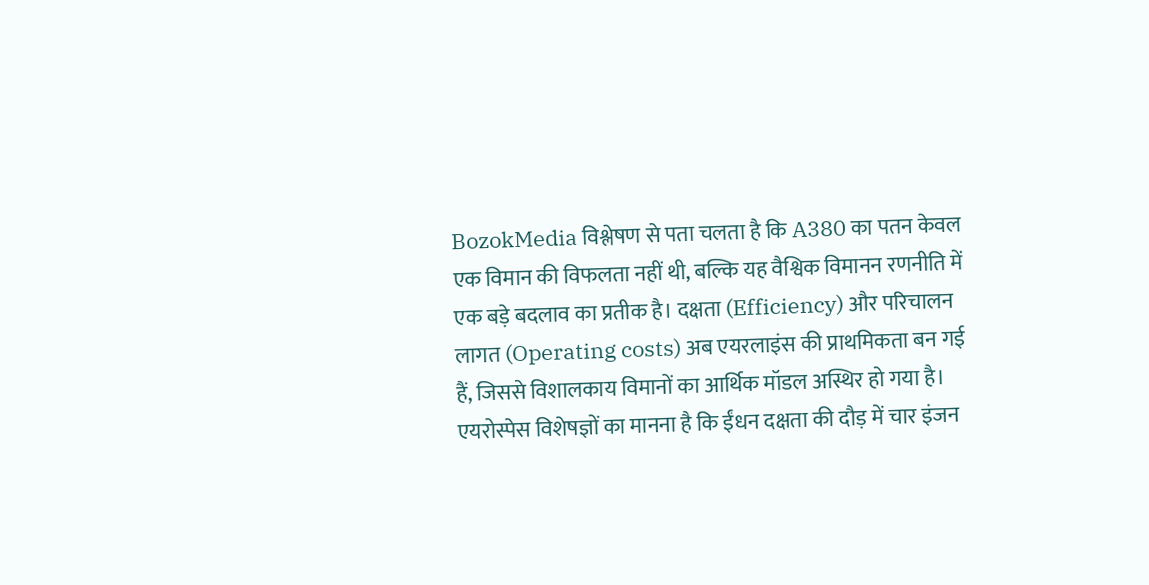BozokMedia विश्लेषण से पता चलता है कि A380 का पतन केवल एक विमान की विफलता नहीं थी, बल्कि यह वैश्विक विमानन रणनीति में एक बड़े बदलाव का प्रतीक है। दक्षता (Efficiency) और परिचालन लागत (Operating costs) अब एयरलाइंस की प्राथमिकता बन गई हैं, जिससे विशालकाय विमानों का आर्थिक मॉडल अस्थिर हो गया है।
एयरोस्पेस विशेषज्ञों का मानना है कि ईंधन दक्षता की दौड़ में चार इंजन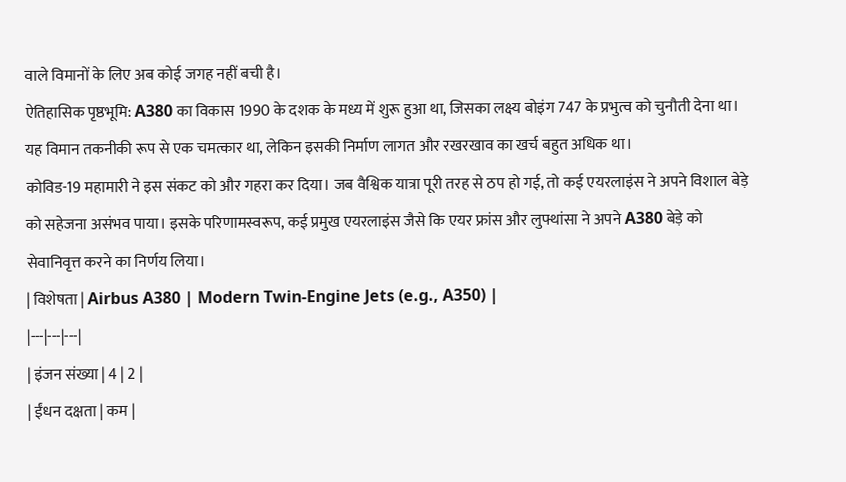वाले विमानों के लिए अब कोई जगह नहीं बची है।
ऐतिहासिक पृष्ठभूमि: A380 का विकास 1990 के दशक के मध्य में शुरू हुआ था, जिसका लक्ष्य बोइंग 747 के प्रभुत्व को चुनौती देना था। यह विमान तकनीकी रूप से एक चमत्कार था, लेकिन इसकी निर्माण लागत और रखरखाव का खर्च बहुत अधिक था।
कोविड-19 महामारी ने इस संकट को और गहरा कर दिया। जब वैश्विक यात्रा पूरी तरह से ठप हो गई, तो कई एयरलाइंस ने अपने विशाल बेड़े को सहेजना असंभव पाया। इसके परिणामस्वरूप, कई प्रमुख एयरलाइंस जैसे कि एयर फ्रांस और लुफ्थांसा ने अपने A380 बेड़े को सेवानिवृत्त करने का निर्णय लिया।
| विशेषता | Airbus A380 | Modern Twin-Engine Jets (e.g., A350) |
|---|---|---|
| इंजन संख्या | 4 | 2 |
| ईंधन दक्षता | कम |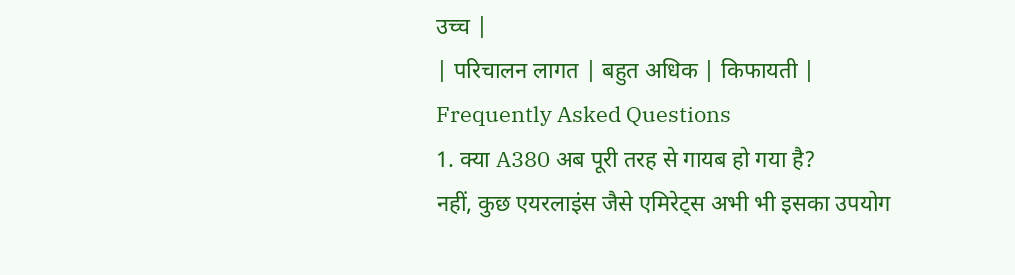उच्च |
| परिचालन लागत | बहुत अधिक | किफायती |
Frequently Asked Questions
1. क्या A380 अब पूरी तरह से गायब हो गया है?
नहीं, कुछ एयरलाइंस जैसे एमिरेट्स अभी भी इसका उपयोग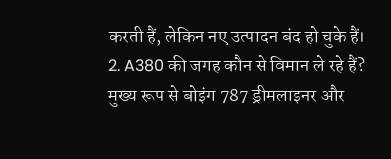करती हैं, लेकिन नए उत्पादन बंद हो चुके हैं।
2. A380 की जगह कौन से विमान ले रहे हैं?
मुख्य रूप से बोइंग 787 ड्रीमलाइनर और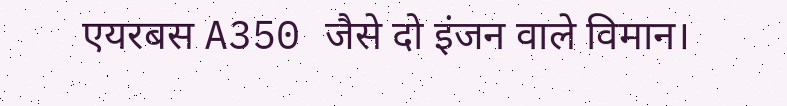एयरबस A350 जैसे दो इंजन वाले विमान।